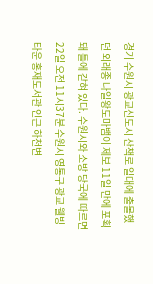경기 수원시 광교신도시 산책로 일대에 출몰했던 외래종 나일왕도마뱀이 제보 11일 만에 포획돼 틀에 갇혀 있다. 수원시와 소방 당국에 따르면 22일 오전 11시37분 수원시 영통구 광교 웰빙타운 홍재도서관 인근 하천변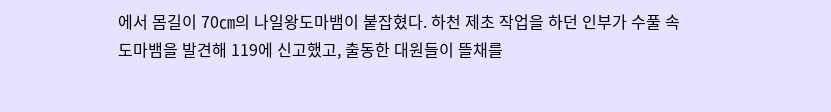에서 몸길이 70㎝의 나일왕도마뱀이 붙잡혔다. 하천 제초 작업을 하던 인부가 수풀 속 도마뱀을 발견해 119에 신고했고, 출동한 대원들이 뜰채를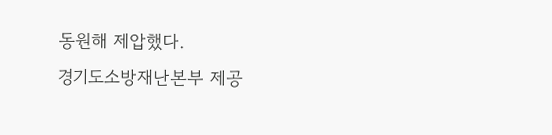동원해 제압했다.
경기도소방재난본부 제공